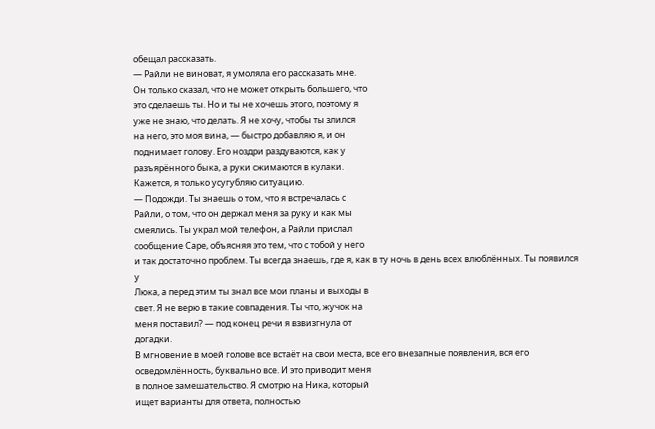обещал рассказать.
— Райли не виноват, я умоляла его рассказать мне.
Он только сказал, что не может открыть большего, что
это сделаешь ты. Но и ты не хочешь этого, поэтому я
уже не знаю, что делать. Я не хочу, чтобы ты злился
на него, это моя вина, — быстро добавляю я, и он
поднимает голову. Его ноздри раздуваются, как у
разъярённого быка, а руки сжимаются в кулаки.
Кажется, я только усугубляю ситуацию.
— Подожди. Ты знаешь о том, что я встречалась с
Райли, о том, что он держал меня за руку и как мы
смеялись. Ты украл мой телефон, а Райли прислал
сообщение Саре, объясняя это тем, что с тобой у него
и так достаточно проблем. Ты всегда знаешь, где я, как в ту ночь в день всех влюблённых. Ты появился у
Люка, а перед этим ты знал все мои планы и выходы в
свет. Я не верю в такие совпадения. Ты что, жучок на
меня поставил? — под конец речи я взвизгнула от
догадки.
В мгновение в моей голове все встаёт на свои места, все его внезапные появления, вся его
осведомлённость, буквально все. И это приводит меня
в полное замешательство. Я смотрю на Ника, который
ищет варианты для ответа, полностью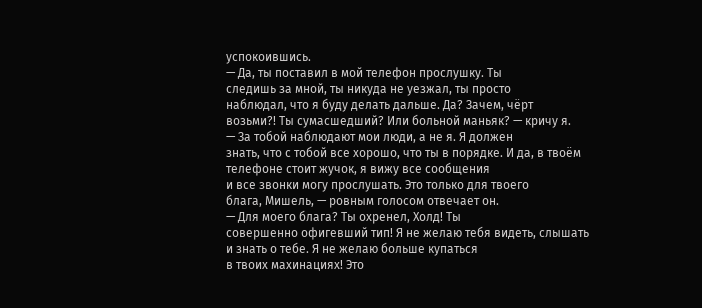успокоившись.
— Да, ты поставил в мой телефон прослушку. Ты
следишь за мной, ты никуда не уезжал, ты просто
наблюдал, что я буду делать дальше. Да? Зачем, чёрт
возьми?! Ты сумасшедший? Или больной маньяк? — кричу я.
— За тобой наблюдают мои люди, а не я. Я должен
знать, что с тобой все хорошо, что ты в порядке. И да, в твоём телефоне стоит жучок, я вижу все сообщения
и все звонки могу прослушать. Это только для твоего
блага, Мишель, — ровным голосом отвечает он.
— Для моего блага? Ты охренел, Холд! Ты
совершенно офигевший тип! Я не желаю тебя видеть, слышать и знать о тебе. Я не желаю больше купаться
в твоих махинациях! Это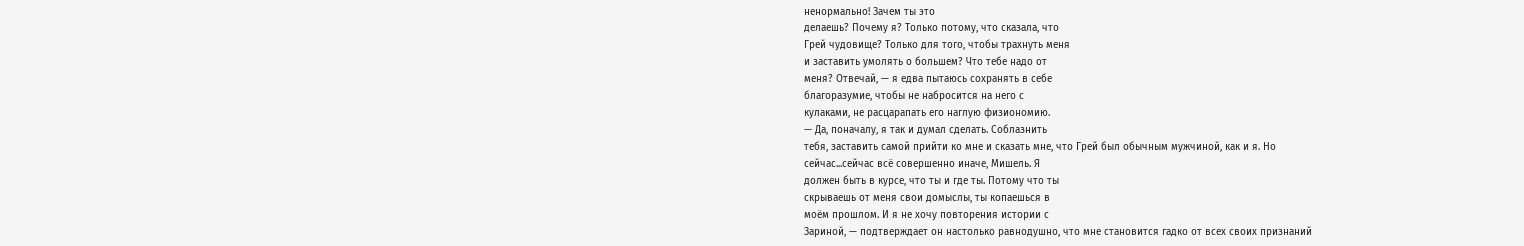ненормально! Зачем ты это
делаешь? Почему я? Только потому, что сказала, что
Грей чудовище? Только для того, чтобы трахнуть меня
и заставить умолять о большем? Что тебе надо от
меня? Отвечай, — я едва пытаюсь сохранять в себе
благоразумие, чтобы не набросится на него с
кулаками, не расцарапать его наглую физиономию.
— Да, поначалу, я так и думал сделать. Соблазнить
тебя, заставить самой прийти ко мне и сказать мне, что Грей был обычным мужчиной, как и я. Но
сейчас...сейчас всё совершенно иначе, Мишель. Я
должен быть в курсе, что ты и где ты. Потому что ты
скрываешь от меня свои домыслы, ты копаешься в
моём прошлом. И я не хочу повторения истории с
Зариной, — подтверждает он настолько равнодушно, что мне становится гадко от всех своих признаний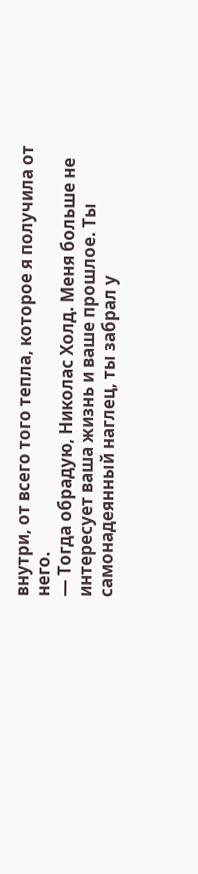внутри, от всего того тепла, которое я получила от
него.
— Тогда обрадую, Николас Холд. Меня больше не
интересует ваша жизнь и ваше прошлое. Ты
самонадеянный наглец, ты забрал у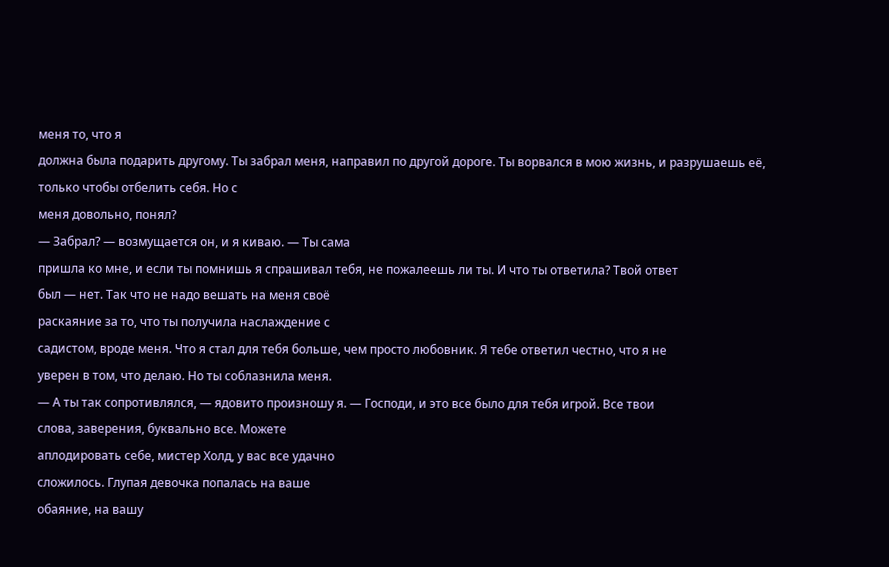меня то, что я
должна была подарить другому. Ты забрал меня, направил по другой дороге. Ты ворвался в мою жизнь, и разрушаешь её, только чтобы отбелить себя. Но с
меня довольно, понял?
— Забрал? — возмущается он, и я киваю. — Ты сама
пришла ко мне, и если ты помнишь я спрашивал тебя, не пожалеешь ли ты. И что ты ответила? Твой ответ
был — нет. Так что не надо вешать на меня своё
раскаяние за то, что ты получила наслаждение с
садистом, вроде меня. Что я стал для тебя больше, чем просто любовник. Я тебе ответил честно, что я не
уверен в том, что делаю. Но ты соблазнила меня.
— А ты так сопротивлялся, — ядовито произношу я. — Господи, и это все было для тебя игрой. Все твои
слова, заверения, буквально все. Можете
аплодировать себе, мистер Холд, у вас все удачно
сложилось. Глупая девочка попалась на ваше
обаяние, на вашу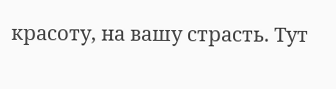красоту, на вашу страсть. Тут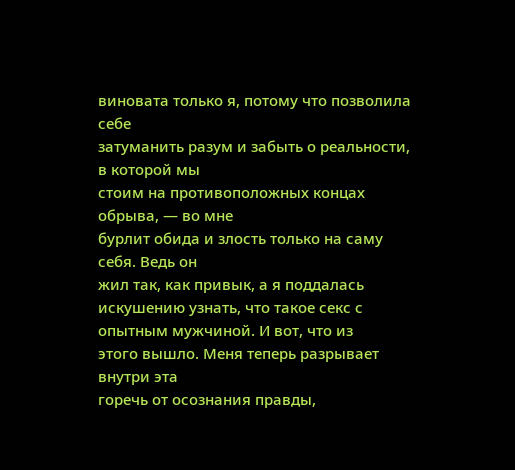виновата только я, потому что позволила себе
затуманить разум и забыть о реальности, в которой мы
стоим на противоположных концах обрыва, — во мне
бурлит обида и злость только на саму себя. Ведь он
жил так, как привык, а я поддалась искушению узнать, что такое секс с опытным мужчиной. И вот, что из
этого вышло. Меня теперь разрывает внутри эта
горечь от осознания правды,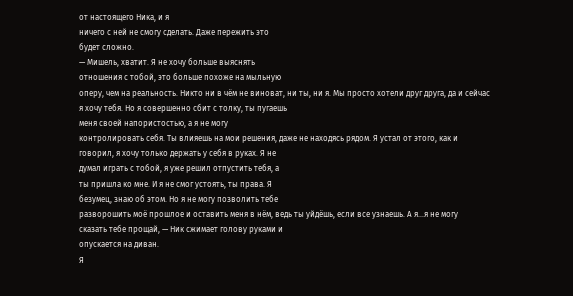от настоящего Ника, и я
ничего с ней не смогу сделать. Даже пережить это
будет сложно.
— Мишель, хватит. Я не хочу больше выяснять
отношения с тобой, это больше похоже на мыльную
оперу, чем на реальность. Никто ни в чём не виноват, ни ты, ни я. Мы просто хотели друг друга, да и сейчас
я хочу тебя. Но я совершенно сбит с толку, ты пугаешь
меня своей напористостью, а я не могу
контролировать себя. Ты влияешь на мои решения, даже не находясь рядом. Я устал от этого, как и
говорил, я хочу только держать у себя в руках. Я не
думал играть с тобой, я уже решил отпустить тебя, а
ты пришла ко мне. И я не смог устоять, ты права. Я
безумец, знаю об этом. Но я не могу позволить тебе
разворошить моё прошлое и оставить меня в нём, ведь ты уйдёшь, если все узнаешь. А я...я не могу
сказать тебе прощай, — Ник сжимает голову руками и
опускается на диван.
Я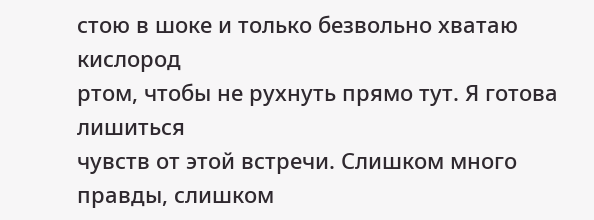стою в шоке и только безвольно хватаю кислород
ртом, чтобы не рухнуть прямо тут. Я готова лишиться
чувств от этой встречи. Слишком много правды, слишком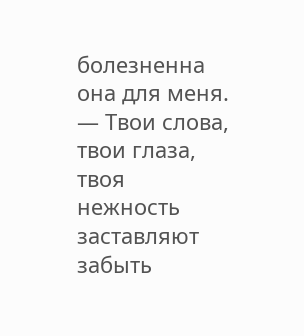болезненна она для меня.
— Твои слова, твои глаза, твоя нежность заставляют
забыть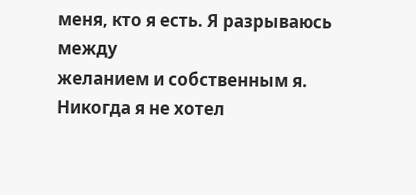меня, кто я есть. Я разрываюсь между
желанием и собственным я. Никогда я не хотел